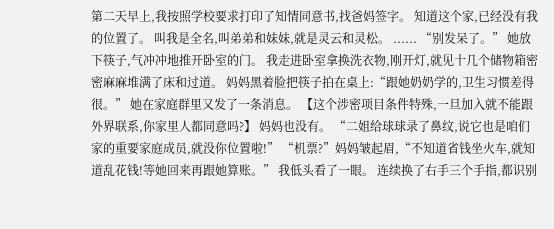第二天早上,我按照学校要求打印了知情同意书,找爸妈签字。 知道这个家,已经没有我的位置了。 叫我是全名,叫弟弟和妹妹,就是灵云和灵松。 ...... “别发呆了。” 她放下筷子,气冲冲地推开卧室的门。 我走进卧室拿换洗衣物,刚开灯,就见十几个储物箱密密麻麻堆满了床和过道。 妈妈黑着脸把筷子拍在桌上:“跟她奶奶学的,卫生习惯差得很。” 她在家庭群里又发了一条消息。 【这个涉密项目条件特殊,一旦加入就不能跟外界联系,你家里人都同意吗?】 妈妈也没有。 “二姐给球球录了鼻纹,说它也是咱们家的重要家庭成员,就没你位置啦!” “机票?”妈妈皱起眉,“不知道省钱坐火车,就知道乱花钱!等她回来再跟她算账。” 我低头看了一眼。 连续换了右手三个手指,都识别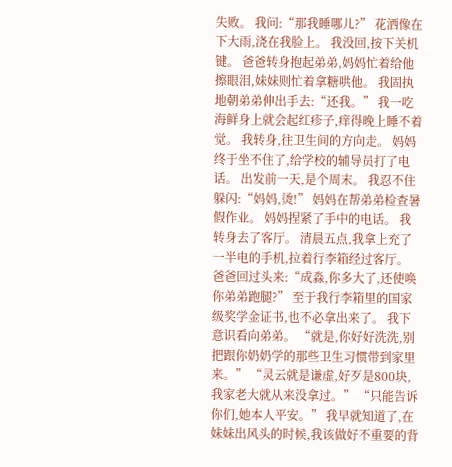失败。 我问:“那我睡哪儿?” 花洒像在下大雨,浇在我脸上。 我没回,按下关机键。 爸爸转身抱起弟弟,妈妈忙着给他擦眼泪,妹妹则忙着拿糖哄他。 我固执地朝弟弟伸出手去:“还我。” 我一吃海鲜身上就会起红疹子,痒得晚上睡不着觉。 我转身,往卫生间的方向走。 妈妈终于坐不住了,给学校的辅导员打了电话。 出发前一天,是个周末。 我忍不住躲闪:“妈妈,烫!” 妈妈在帮弟弟检查暑假作业。 妈妈捏紧了手中的电话。 我转身去了客厅。 清晨五点,我拿上充了一半电的手机,拉着行李箱经过客厅。 爸爸回过头来:“成淼,你多大了,还使唤你弟弟跑腿?” 至于我行李箱里的国家级奖学金证书,也不必拿出来了。 我下意识看向弟弟。 “就是,你好好洗洗,别把跟你奶奶学的那些卫生习惯带到家里来。” “灵云就是谦虚,好歹是800块,我家老大就从来没拿过。” “只能告诉你们,她本人平安。” 我早就知道了,在妹妹出风头的时候,我该做好不重要的背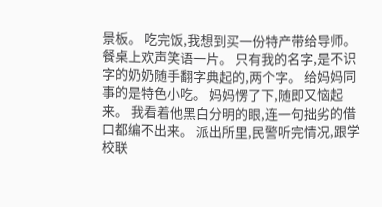景板。 吃完饭,我想到买一份特产带给导师。 餐桌上欢声笑语一片。 只有我的名字,是不识字的奶奶随手翻字典起的,两个字。 给妈妈同事的是特色小吃。 妈妈愣了下,随即又恼起来。 我看着他黑白分明的眼,连一句拙劣的借口都编不出来。 派出所里,民警听完情况,跟学校联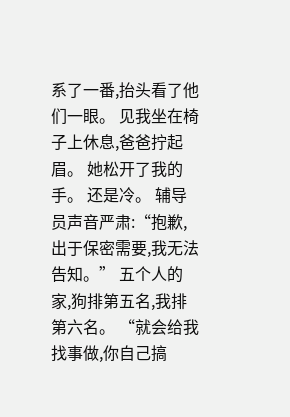系了一番,抬头看了他们一眼。 见我坐在椅子上休息,爸爸拧起眉。 她松开了我的手。 还是冷。 辅导员声音严肃:“抱歉,出于保密需要,我无法告知。” 五个人的家,狗排第五名,我排第六名。 “就会给我找事做,你自己搞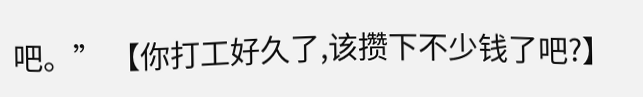吧。” 【你打工好久了,该攒下不少钱了吧?】